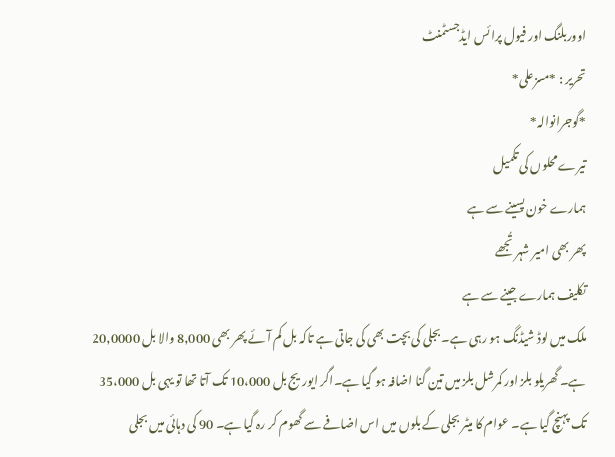اووربلنگ اور فیول پرائس ایڈجسٹمنٹ
تحریر : *مسزعلی*
*گوجرانوالہ*
تیرے محلوں کی تکمیل
ہمارے خون پسینے سے ہے
پھر بھی امیر شہر تُجھے
تکلیف ہمارے جینے سے ہے
ملک میں لوڈ شیڈنگ ہو رہی ہے۔بجلی کی بچت بھی کی جاتی ہے تاکہ بل کم آئے پھر بھی 8,000 والا بل 20,0000 ہے۔ گھریلو بلز اور کمرشل بلز میں تین گنا اضافہ ہو گیا ہے۔اگر ایوریج بل 10،000 تک آتا تھا تو یہی بل 35،000 تک پہنچ گیا ہے۔ عوام کا میٹر بجلی کے بلوں میں اس اضافے سے گھوم کر رہ گیا ہے۔ 90 کی دہائی میں بجلی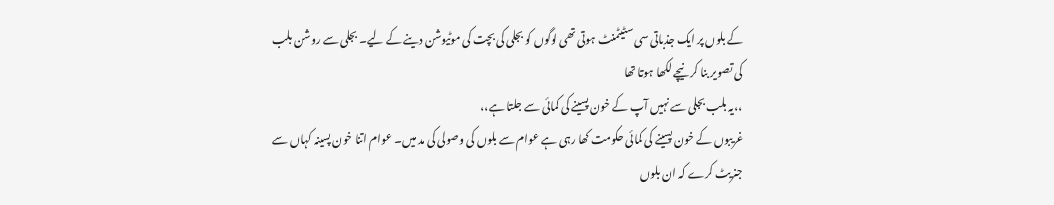کے بلوں پر ایک جذباتی سی سٹیٹمنٹ ہوتی تھی لوگوں کو بجلی کی بچت کی موٹیوشن دینے کے لیے۔ بجلی سے روشن بلب کی تصویر بنا کر نیچے لکھا ہوتا تھا
،،یہ بلب بجلی سے نہیں آپ کے خون پسینے کی کمائی سے جلتا ہے،،
غریبوں کے خون پسینے کی کمائی حکومت کھا رہی ہے عوام سے بلوں کی وصولی کی مد میں۔ عوام اتنا خون پسینہ کہاں سے جنریٹ کرے کہ ان بلوں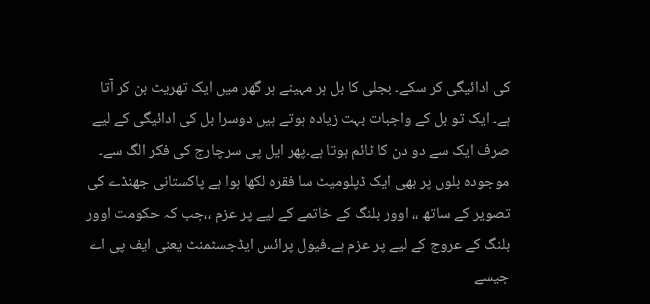کی ادائیگی کر سکے۔ بجلی کا بل ہر مہینے ہر گھر میں ایک تھریٹ بن کر آتا ہے۔ ایک تو بل کے واجبات بہت زیادہ ہوتے ہیں دوسرا بل کی ادائیگی کے لیے صرف ایک سے دو دن کا ٹائم ہوتا ہے۔پھر ایل پی سرچارج کی فکر الگ سے۔ موجودہ بلوں پر بھی ایک ڈپلومیٹ سا فقرہ لکھا ہوا ہے پاکستانی جھنڈے کی تصویر کے ساتھ ،، اوور بلنگ کے خاتمے کے لیے پر عزم ،،جب کہ حکومت اوور بلنگ کے عروج کے لیے پر عزم ہے۔فیول پرائس ایڈجسٹمنٹ یعنی ایف پی اے جیسے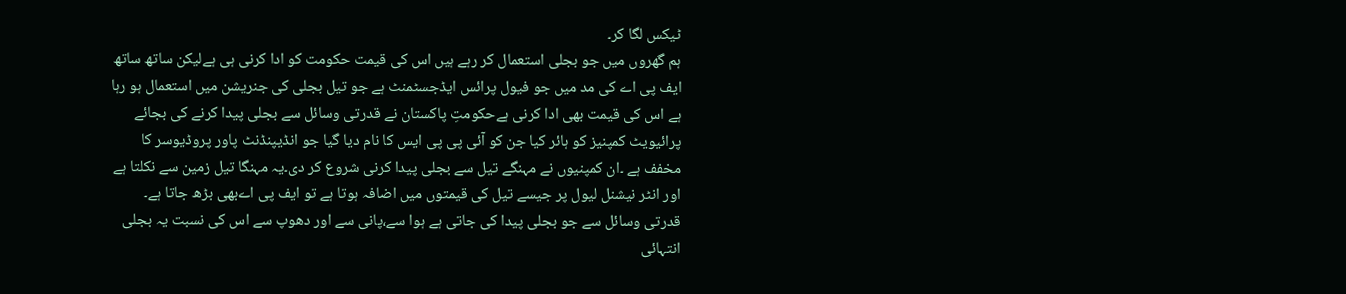ٹیکس لگا کر۔
ہم گھروں میں جو بجلی استعمال کر رہے ہیں اس کی قیمت حکومت کو ادا کرنی ہی ہےلیکن ساتھ ساتھ ایف پی اے کی مد میں جو فیول پرائس ایڈجسٹمنٹ ہے جو تیل بجلی کی جنریشن میں استعمال ہو رہا ہے اس کی قیمت بھی ادا کرنی ہےحکومتِ پاکستان نے قدرتی وسائل سے بجلی پیدا کرنے کی بجائے پرائیویٹ کمپنیز کو ہائر کیا جن کو آئی پی پی ایس کا نام دیا گیا جو انڈیپنڈنٹ پاور پروڈیوسر کا مخفف ہے ۔ان کمپنیوں نے مہنگے تیل سے بجلی پیدا کرنی شروع کر دی۔یہ مہنگا تیل زمین سے نکلتا ہے اور انٹر نیشنل لیول پر جیسے تیل کی قیمتوں میں اضافہ ہوتا ہے تو ایف پی اےبھی بڑھ جاتا ہے۔ قدرتی وسائل سے جو بجلی پیدا کی جاتی ہے ہوا سے،پانی سے اور دھوپ سے اس کی نسبت یہ بجلی انتہائی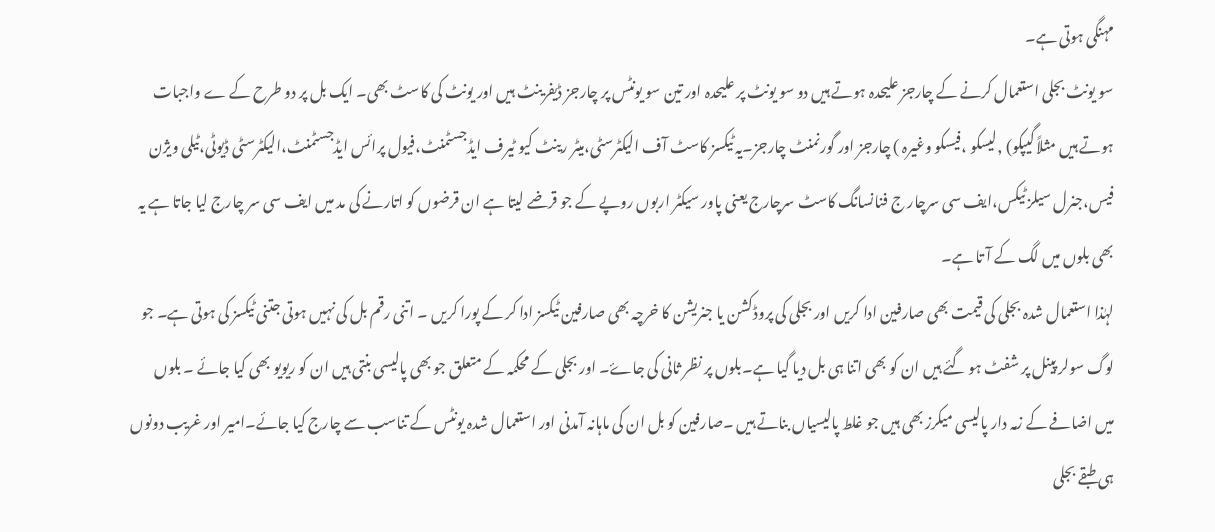مہنگی ہوتی ہے۔
سو یونٹ بجلی استعمال کرنے کے چارجز علیحدہ ہوتے ہیں دو سو یونٹ پر علیحدہ اور تین سو یونٹس پر چارجز ڈیفرینٹ ہیں اور یونٹ کی کاسٹ بھی۔ ایک بل پر دو طرح کے ے واجبات ہوتے ہیں مثلاً گیپکو) ,لیسکو ،فیسکو وغیرہ ) چارجز اور گورنمنٹ چارجز۔یہ ٹیکسز کاسٹ آف الیکٹرسٹی،میٹر رینٹ کیو ٹیرف ایڈجسٹمنٹ،فیول پرائس ایڈجسٹمنٹ،الیکٹرسٹی ڈیوٹی،ٹیلی ویژن فیس،جنرل سیلز ٹیکس،ایف سی سرچار ج فنانسانگ کاسٹ سرچارج یعنی پاور سیکٹر اربوں روپے کے جو قرضے لیتا ہے ان قرضوں کو اتارنے کی مد میں ایف سی سر چارج لیا جاتا ہے یہ بھی بلوں میں لگ کے آ تا ہے۔
لہٰذا استعمال شدہ بجلی کی قیمت بھی صارفین ادا کریں اور بجلی کی پروڈکشن یا جنریشن کا خرچہ بھی صارفین ٹیکسز ادا کر کے پورا کریں ۔ اتنی رقم بل کی نہیں ہوتی جتنی ٹیکسز کی ہوتی ہے۔ جو لوگ سولر پینل پر شفٹ ہو گئے ہیں ان کو بھی اتنا ہی بل دیا گیا ہے۔بلوں پر نظر ثانی کی جاۓ۔ اور بجلی کے محکمہ کے متعلق جو بھی پالیسی بنتی ہیں ان کو ریویو بھی کیا جائے ۔ بلوں میں اضافے کے زمہ دار پالیسی میکرز بھی ہیں جو غلط پالیسیاں بناتے ہیں ۔صارفین کو بل ان کی ماہانہ آمدنی اور استعمال شدہ یونٹس کے تناسب سے چارج کیا جائے۔امیر اور غریب دونوں ہی طبقے بجلی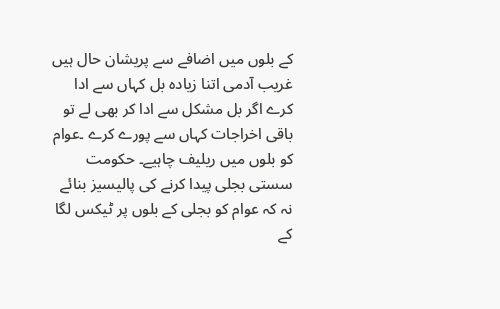کے بلوں میں اضافے سے پریشان حال ہیں غریب آدمی اتنا زیادہ بل کہاں سے ادا کرے اگر بل مشکل سے ادا کر بھی لے تو باقی اخراجات کہاں سے پورے کرے ۔عوام کو بلوں میں ریلیف چاہیے۔ حکومت سستی بجلی پیدا کرنے کی پالیسیز بنائے نہ کہ عوام کو بجلی کے بلوں پر ٹیکس لگا کے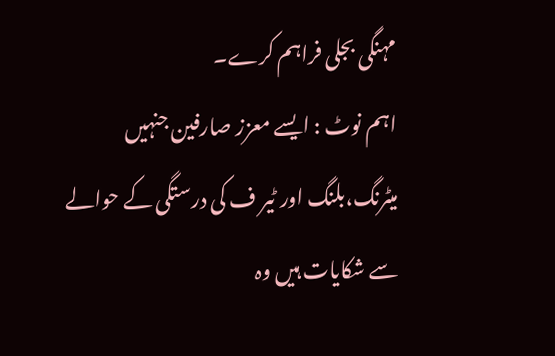مہنگی بجلی فراہم کرے۔
اہم نوٹ : ایسے معزز صارفین جنہیں میٹرنگ،بلنگ اور ٹیر ف کی درستگی کے حوالے سے شکایات ہیں وہ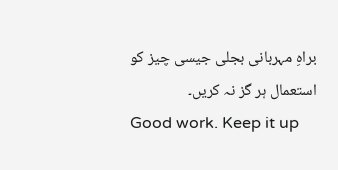براہِ مہربانی بجلی جیسی چیز کو استعمال ہر گز نہ کریں۔
Good work. Keep it up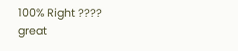100% Right ????
great